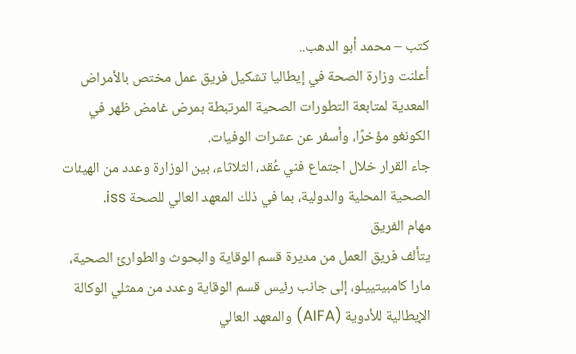كتب – محمد أبو الدهب..
أعلنت وزارة الصحة في إيطاليا تشكيل فريق عمل مختص بالأمراض المعدية لمتابعة التطورات الصحية المرتبطة بمرض غامض ظهر في الكونغو مؤخرًا، وأسفر عن عشرات الوفيات.
جاء القرار خلال اجتماع فني عُقد، الثلاثاء، بين الوزارة وعدد من الهيئات الصحية المحلية والدولية، بما في ذلك المعهد العالي للصحة iss.
مهام الفريق
يتألف فريق العمل من مديرة قسم الوقاية والبحوث والطوارئ الصحية، مارا كامبيتييلو، إلى جانب رئيس قسم الوقاية وعدد من ممثلي الوكالة الإيطالية للأدوية (AIFA) والمعهد العالي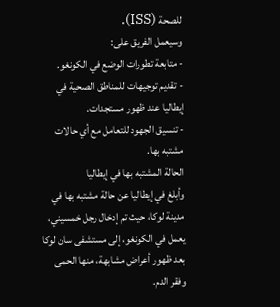للصحة (ISS).
وسيعمل الفريق على:
- متابعة تطورات الوضع في الكونغو.
- تقديم توجيهات للمناطق الصحية في إيطاليا عند ظهور مستجدات.
- تنسيق الجهود للتعامل مع أي حالات مشتبه بها.
الحالة المشتبه بها في إيطاليا
وأبلغ في إيطاليا عن حالة مشتبه بها في مدينة لوكا، حيث تم إدخال رجل خمسيني، يعمل في الكونغو، إلى مستشفى سان لوكا بعد ظهور أعراض مشابهة، منها الحمى وفقر الدم.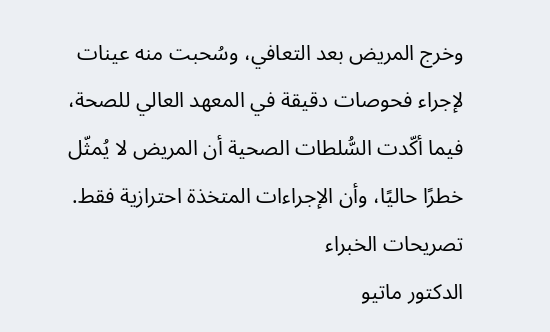وخرج المريض بعد التعافي، وسُحبت منه عينات لإجراء فحوصات دقيقة في المعهد العالي للصحة، فيما أكّدت السُّلطات الصحية أن المريض لا يُمثّل خطرًا حاليًا، وأن الإجراءات المتخذة احترازية فقط.
تصريحات الخبراء
الدكتور ماتيو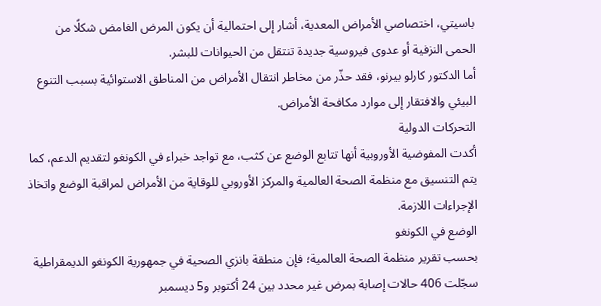باسيتي، اختصاصي الأمراض المعدية، أشار إلى احتمالية أن يكون المرض الغامض شكلًا من الحمى النزفية أو عدوى فيروسية جديدة تنتقل من الحيوانات للبشر.
أما الدكتور كارلو بيرنو، فقد حذّر من مخاطر انتقال الأمراض من المناطق الاستوائية بسبب التنوع البيئي والافتقار إلى موارد مكافحة الأمراض.
التحركات الدولية
أكدت المفوضية الأوروبية أنها تتابع الوضع عن كثب، مع تواجد خبراء في الكونغو لتقديم الدعم، كما يتم التنسيق مع منظمة الصحة العالمية والمركز الأوروبي للوقاية من الأمراض لمراقبة الوضع واتخاذ الإجراءات اللازمة.
الوضع في الكونغو
بحسب تقرير منظمة الصحة العالمية؛ فإن منطقة بانزي الصحية في جمهورية الكونغو الديمقراطية سجّلت 406 حالات إصابة بمرض غير محدد بين 24 أكتوبر و5 ديسمبر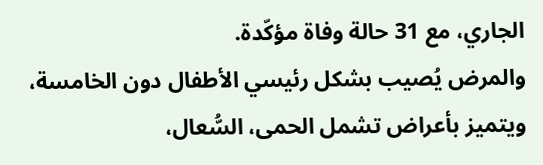الجاري، مع 31 حالة وفاة مؤكّدة.
والمرض يُصيب بشكل رئيسي الأطفال دون الخامسة، ويتميز بأعراض تشمل الحمى، السُّعال،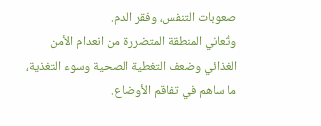صعوبات التنفس، وفقر الدم.
وتُعاني المنطقة المتضررة من انعدام الأمن الغذائي وضعف التغطية الصحية وسوء التغذية، ما ساهم في تفاقم الأوضاع.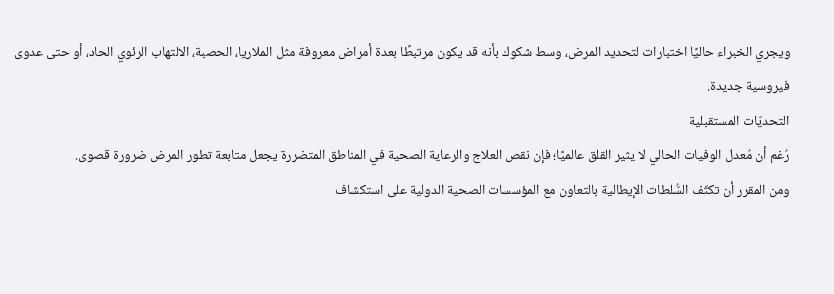ويجري الخبراء حاليًا اختبارات لتحديد المرض، وسط شكوك بأنه قد يكون مرتبطًا بعدة أمراض معروفة مثل الملاريا، الحصبة، الالتهاب الرئوي الحاد، أو حتى عدوى فيروسية جديدة.
التحديّات المستقبلية
رُغم أن مُعدل الوفيات الحالي لا يثير القلق عالميًا؛ فإن نقص العلاج والرعاية الصحية في المناطق المتضررة يجعل متابعة تطور المرض ضرورة قصوى.
ومن المقرر أن تكثّف السُّلطات الإيطالية بالتعاون مع المؤسسات الصحية الدولية على استكشاف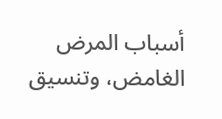أسباب المرض الغامض، وتنسيق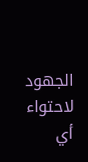الجهود لاحتواء أي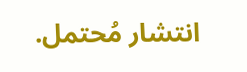انتشار مُحتمل.